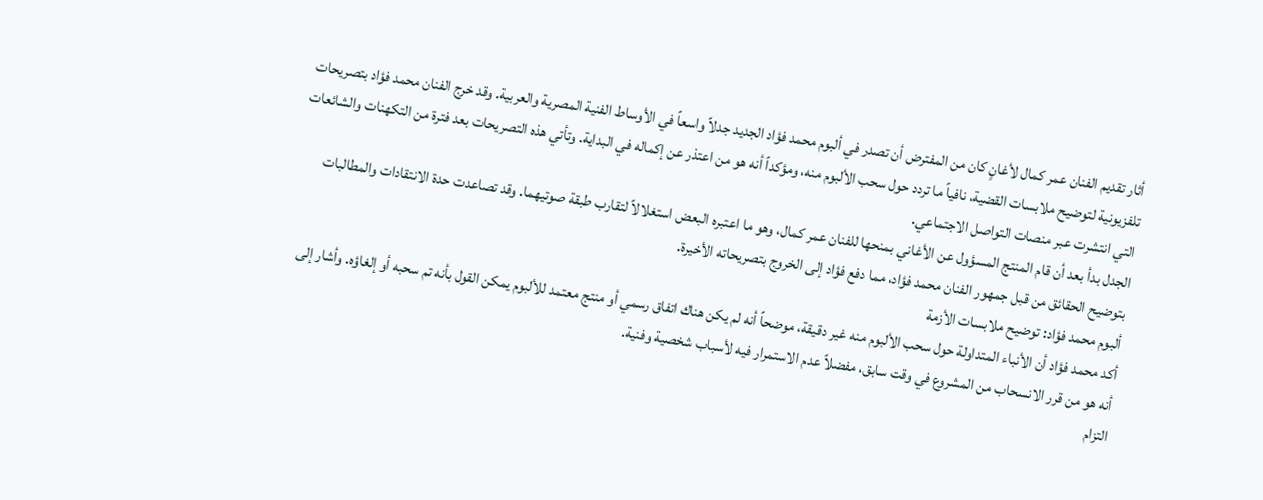أثار تقديم الفنان عمر كمال لأغانٍ كان من المفترض أن تصدر في ألبوم محمد فؤاد الجديد جدلاً واسعاً في الأوساط الفنية المصرية والعربية. وقد خرج الفنان محمد فؤاد بتصريحات تلفزيونية لتوضيح ملابسات القضية، نافياً ما تردد حول سحب الألبوم منه، ومؤكداً أنه هو من اعتذر عن إكماله في البداية. وتأتي هذه التصريحات بعد فترة من التكهنات والشائعات التي انتشرت عبر منصات التواصل الاجتماعي.
الجدل بدأ بعد أن قام المنتج المسؤول عن الأغاني بمنحها للفنان عمر كمال، وهو ما اعتبره البعض استغلالاً لتقارب طبقة صوتيهما. وقد تصاعدت حدة الانتقادات والمطالبات بتوضيح الحقائق من قبل جمهور الفنان محمد فؤاد، مما دفع فؤاد إلى الخروج بتصريحاته الأخيرة.
ألبوم محمد فؤاد: توضيح ملابسات الأزمة
أكد محمد فؤاد أن الأنباء المتداولة حول سحب الألبوم منه غير دقيقة، موضحاً أنه لم يكن هناك اتفاق رسمي أو منتج معتمد للألبوم يمكن القول بأنه تم سحبه أو إلغاؤه. وأشار إلى أنه هو من قرر الانسحاب من المشروع في وقت سابق، مفضلاً عدم الاستمرار فيه لأسباب شخصية وفنية.
التزام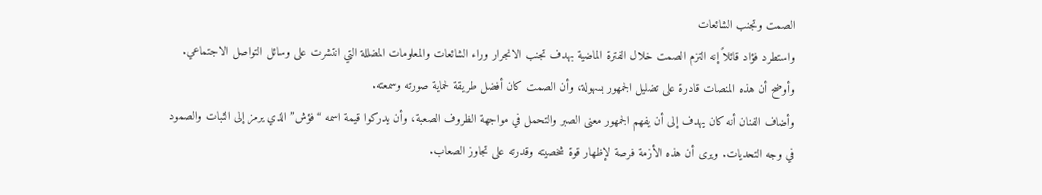الصمت وتجنب الشائعات
واستطرد فؤاد قائلاً إنه التزم الصمت خلال الفترة الماضية بهدف تجنب الانجرار وراء الشائعات والمعلومات المضللة التي انتشرت على وسائل التواصل الاجتماعي. وأوضح أن هذه المنصات قادرة على تضليل الجمهور بسهولة، وأن الصمت كان أفضل طريقة لحماية صورته وسمعته.
وأضاف الفنان أنه كان يهدف إلى أن يفهم الجمهور معنى الصبر والتحمل في مواجهة الظروف الصعبة، وأن يدركوا قيمة اسمه “فؤش” الذي يرمز إلى الثبات والصمود في وجه التحديات. ويرى أن هذه الأزمة فرصة لإظهار قوة شخصيته وقدرته على تجاوز الصعاب.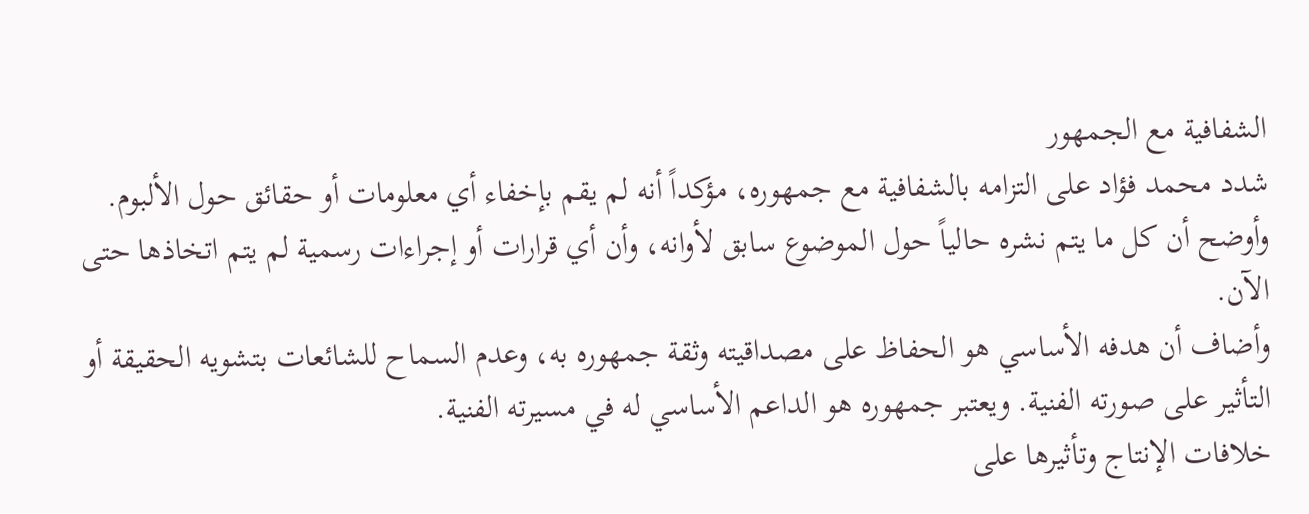الشفافية مع الجمهور
شدد محمد فؤاد على التزامه بالشفافية مع جمهوره، مؤكداً أنه لم يقم بإخفاء أي معلومات أو حقائق حول الألبوم. وأوضح أن كل ما يتم نشره حالياً حول الموضوع سابق لأوانه، وأن أي قرارات أو إجراءات رسمية لم يتم اتخاذها حتى الآن.
وأضاف أن هدفه الأساسي هو الحفاظ على مصداقيته وثقة جمهوره به، وعدم السماح للشائعات بتشويه الحقيقة أو التأثير على صورته الفنية. ويعتبر جمهوره هو الداعم الأساسي له في مسيرته الفنية.
خلافات الإنتاج وتأثيرها على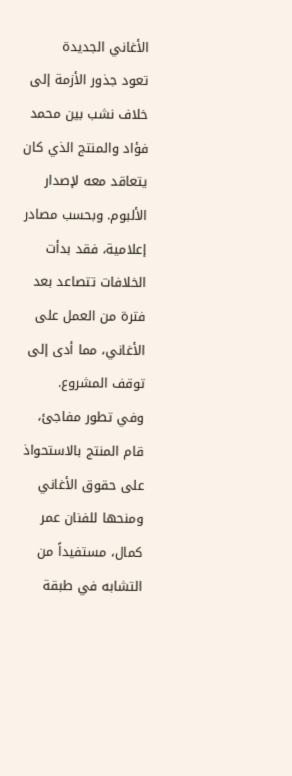الأغاني الجديدة
تعود جذور الأزمة إلى خلاف نشب بين محمد فؤاد والمنتج الذي كان يتعاقد معه لإصدار الألبوم. وبحسب مصادر إعلامية، فقد بدأت الخلافات تتصاعد بعد فترة من العمل على الأغاني، مما أدى إلى توقف المشروع.
وفي تطور مفاجئ، قام المنتج بالاستحواذ على حقوق الأغاني ومنحها للفنان عمر كمال، مستفيداً من التشابه في طبقة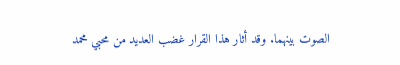الصوت بينهما. وقد أثار هذا القرار غضب العديد من محبي محمد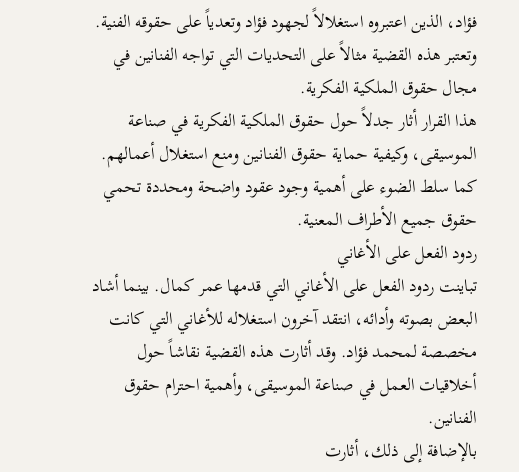فؤاد، الذين اعتبروه استغلالاً لجهود فؤاد وتعدياً على حقوقه الفنية. وتعتبر هذه القضية مثالاً على التحديات التي تواجه الفنانين في مجال حقوق الملكية الفكرية.
هذا القرار أثار جدلاً حول حقوق الملكية الفكرية في صناعة الموسيقى، وكيفية حماية حقوق الفنانين ومنع استغلال أعمالهم. كما سلط الضوء على أهمية وجود عقود واضحة ومحددة تحمي حقوق جميع الأطراف المعنية.
ردود الفعل على الأغاني
تباينت ردود الفعل على الأغاني التي قدمها عمر كمال. بينما أشاد البعض بصوته وأدائه، انتقد آخرون استغلاله للأغاني التي كانت مخصصة لمحمد فؤاد. وقد أثارت هذه القضية نقاشاً حول أخلاقيات العمل في صناعة الموسيقى، وأهمية احترام حقوق الفنانين.
بالإضافة إلى ذلك، أثارت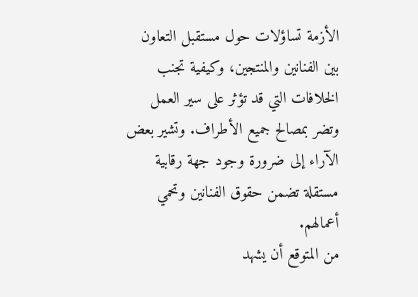الأزمة تساؤلات حول مستقبل التعاون بين الفنانين والمنتجين، وكيفية تجنب الخلافات التي قد تؤثر على سير العمل وتضر بمصالح جميع الأطراف. وتشير بعض الآراء إلى ضرورة وجود جهة رقابية مستقلة تضمن حقوق الفنانين وتحمي أعمالهم.
من المتوقع أن يشهد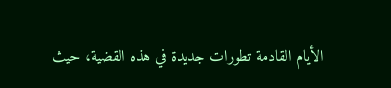الأيام القادمة تطورات جديدة في هذه القضية، حيث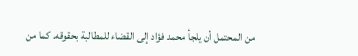من المحتمل أن يلجأ محمد فؤاد إلى القضاء للمطالبة بحقوقه. كما من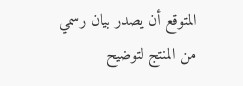المتوقع أن يصدر بيان رسمي من المنتج لتوضيح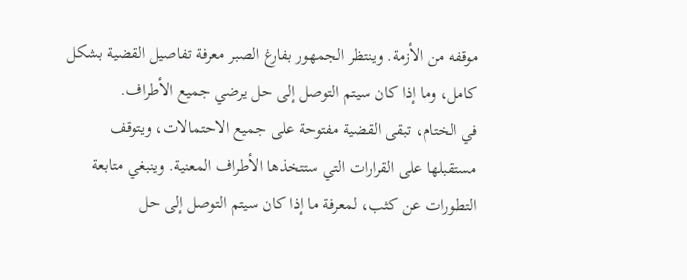موقفه من الأزمة. وينتظر الجمهور بفارغ الصبر معرفة تفاصيل القضية بشكل كامل، وما إذا كان سيتم التوصل إلى حل يرضي جميع الأطراف.
في الختام، تبقى القضية مفتوحة على جميع الاحتمالات، ويتوقف مستقبلها على القرارات التي ستتخذها الأطراف المعنية. وينبغي متابعة التطورات عن كثب، لمعرفة ما إذا كان سيتم التوصل إلى حل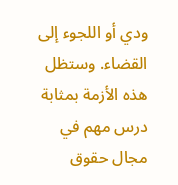ودي أو اللجوء إلى القضاء. وستظل هذه الأزمة بمثابة درس مهم في مجال حقوق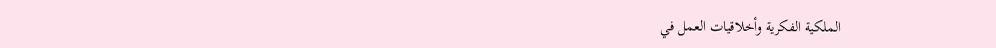الملكية الفكرية وأخلاقيات العمل في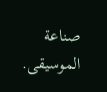صناعة الموسيقى.